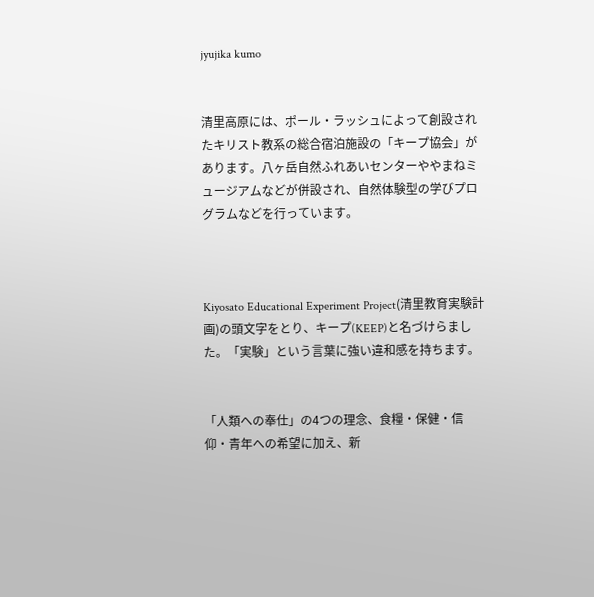jyujika kumo


清里高原には、ポール・ラッシュによって創設されたキリスト教系の総合宿泊施設の「キープ協会」があります。八ヶ岳自然ふれあいセンターややまねミュージアムなどが併設され、自然体験型の学びプログラムなどを行っています。



Kiyosato Educational Experiment Project(清里教育実験計画)の頭文字をとり、キープ(KEEP)と名づけらました。「実験」という言葉に強い違和感を持ちます。


「人類への奉仕」の4つの理念、食糧・保健・信仰・青年への希望に加え、新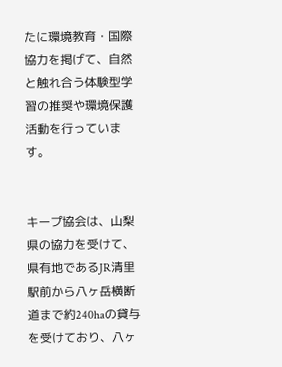たに環境教育・国際協力を掲げて、自然と触れ合う体験型学習の推奨や環境保護活動を行っています。


キープ協会は、山梨県の協力を受けて、県有地であるJR清里駅前から八ヶ岳横断道まで約240haの貸与を受けており、八ヶ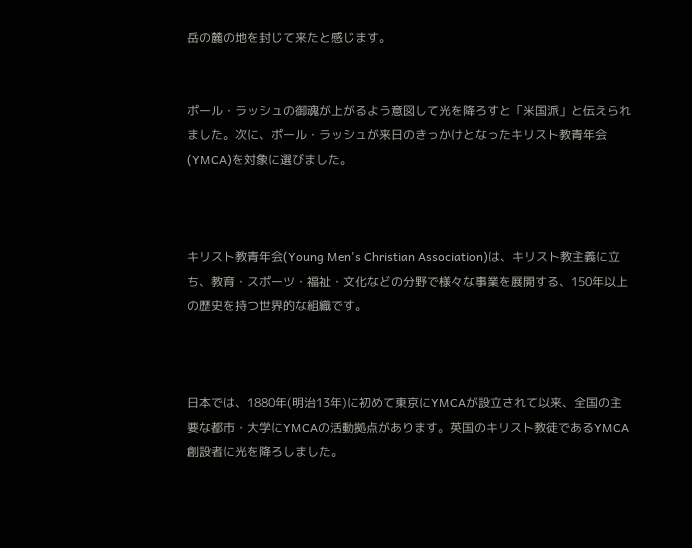岳の麓の地を封じて来たと感じます。


ポール・ラッシュの御魂が上がるよう意図して光を降ろすと「米国派」と伝えられました。次に、ポール・ラッシュが来日のきっかけとなったキリスト教青年会(YMCA)を対象に選びました。



キリスト教青年会(Young Men's Christian Association)は、キリスト教主義に立ち、教育・スポーツ・福祉・文化などの分野で様々な事業を展開する、150年以上の歴史を持つ世界的な組織です。



日本では、1880年(明治13年)に初めて東京にYMCAが設立されて以来、全国の主要な都市・大学にYMCAの活動拠点があります。英国のキリスト教徒であるYMCA創設者に光を降ろしました。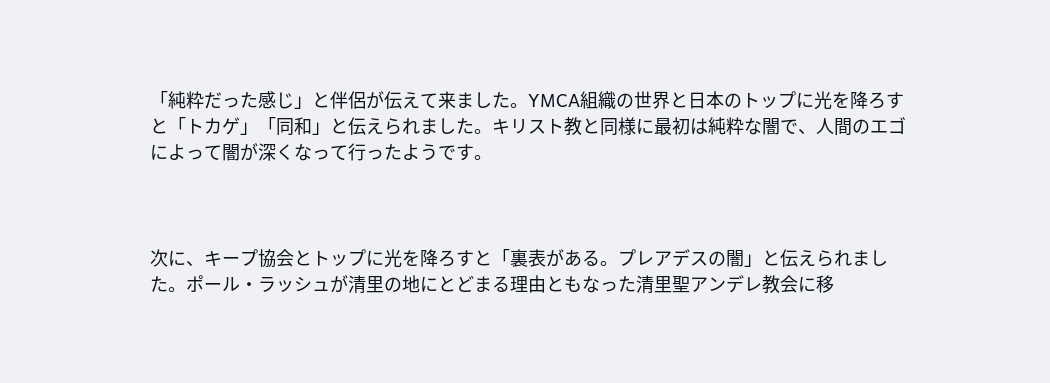「純粋だった感じ」と伴侶が伝えて来ました。YMCA組織の世界と日本のトップに光を降ろすと「トカゲ」「同和」と伝えられました。キリスト教と同様に最初は純粋な闇で、人間のエゴによって闇が深くなって行ったようです。



次に、キープ協会とトップに光を降ろすと「裏表がある。プレアデスの闇」と伝えられました。ポール・ラッシュが清里の地にとどまる理由ともなった清里聖アンデレ教会に移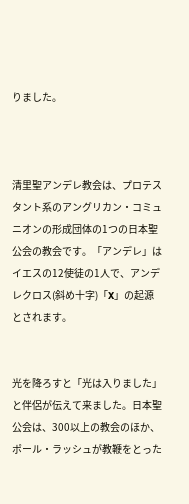りました。



清里聖アンデレ教会は、プロテスタント系のアングリカン・コミュニオンの形成団体の1つの日本聖公会の教会です。「アンデレ」はイエスの12使徒の1人で、アンデレクロス(斜め十字)「X」の起源とされます。


光を降ろすと「光は入りました」と伴侶が伝えて来ました。日本聖公会は、300以上の教会のほか、ポール・ラッシュが教鞭をとった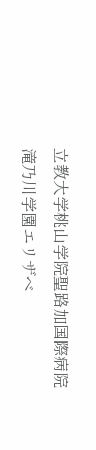立教大学桃山学院聖路加国際病院滝乃川学園エリザベ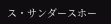ス・サンダースホー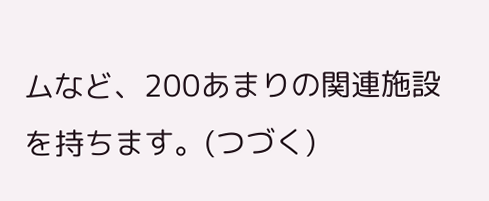ムなど、200あまりの関連施設を持ちます。(つづく)